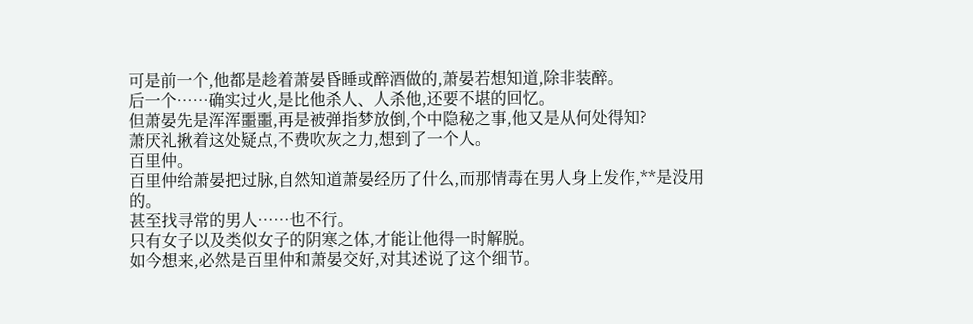可是前一个,他都是趁着萧晏昏睡或醉酒做的,萧晏若想知道,除非装醉。
后一个……确实过火,是比他杀人、人杀他,还要不堪的回忆。
但萧晏先是浑浑噩噩,再是被弹指梦放倒,个中隐秘之事,他又是从何处得知?
萧厌礼揪着这处疑点,不费吹灰之力,想到了一个人。
百里仲。
百里仲给萧晏把过脉,自然知道萧晏经历了什么,而那情毒在男人身上发作,**是没用的。
甚至找寻常的男人……也不行。
只有女子以及类似女子的阴寒之体,才能让他得一时解脱。
如今想来,必然是百里仲和萧晏交好,对其述说了这个细节。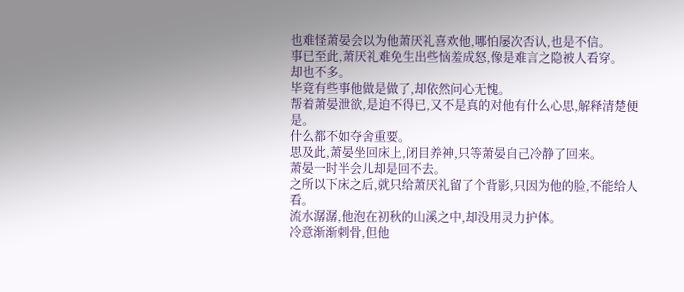也难怪萧晏会以为他萧厌礼喜欢他,哪怕屡次否认,也是不信。
事已至此,萧厌礼难免生出些恼羞成怒,像是难言之隐被人看穿。
却也不多。
毕竟有些事他做是做了,却依然问心无愧。
帮着萧晏泄欲,是迫不得已,又不是真的对他有什么心思,解释清楚便是。
什么都不如夺舍重要。
思及此,萧晏坐回床上,闭目养神,只等萧晏自己冷静了回来。
萧晏一时半会儿却是回不去。
之所以下床之后,就只给萧厌礼留了个背影,只因为他的脸,不能给人看。
流水潺潺,他泡在初秋的山溪之中,却没用灵力护体。
冷意渐渐刺骨,但他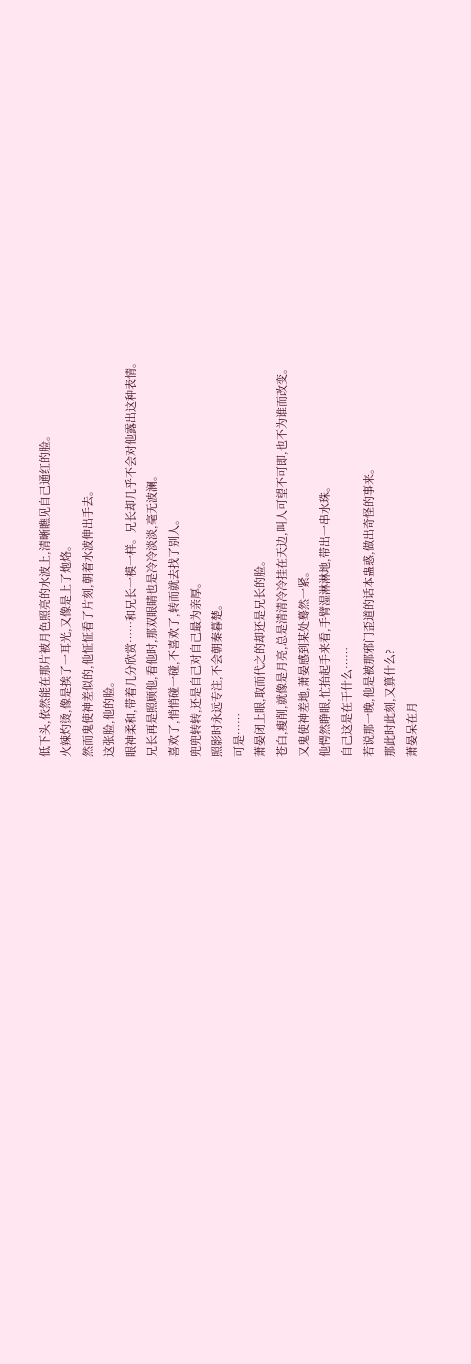低下头,依然能在那片被月色照亮的水波上,清晰瞧见自己通红的脸。
火辣灼烫,像是挨了一耳光,又像是上了炮烙。
然而鬼使神差似的,他怔怔看了片刻,朝着水波伸出手去。
这张脸,他的脸。
眼神柔和,带着几分欣赏……和兄长一模一样。兄长却几乎不会对他露出这种表情。
兄长再是照顾他,看他时,那双眼睛也是冷冷淡淡,毫无波澜。
喜欢了,悄悄碰一碰,不喜欢了,转而就去找了别人。
兜兜转转,还是自己对自己最为亲厚。
照影时永远专注,不会朝秦暮楚。
可是……
萧晏闭上眼,取而代之的却还是兄长的脸。
苍白,瘦削,就像是月亮,总是清清冷冷挂在天边,叫人可望不可即,也不为谁而改变。
又鬼使神差地,萧晏感到某处蓦然一紧。
他愕然睁眼,忙抬起手来看,手臂湿淋淋地,带出一串水珠。
自己这是在干什么……
若说那一晚,他是被那邪门歪道的话本蛊惑,做出奇怪的事来。
那此时此刻,又算什么?
萧晏呆在月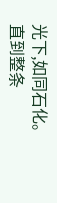光下,如同石化。
直到整条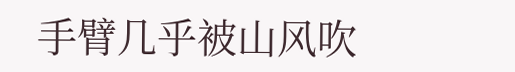手臂几乎被山风吹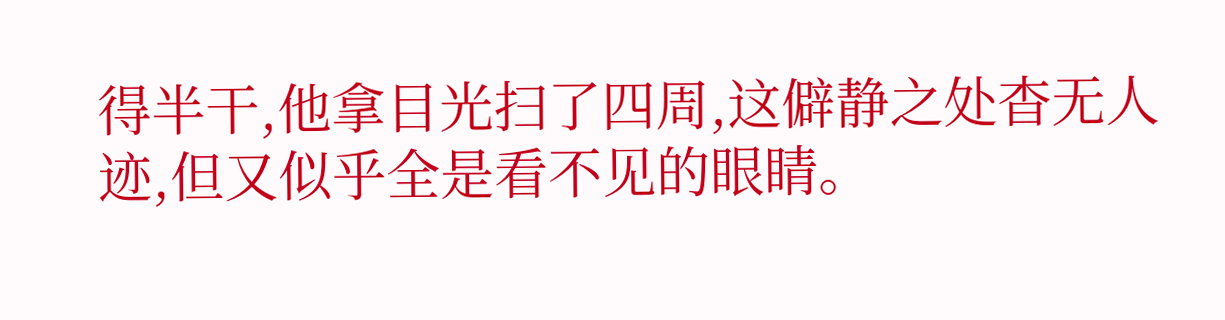得半干,他拿目光扫了四周,这僻静之处杳无人迹,但又似乎全是看不见的眼睛。